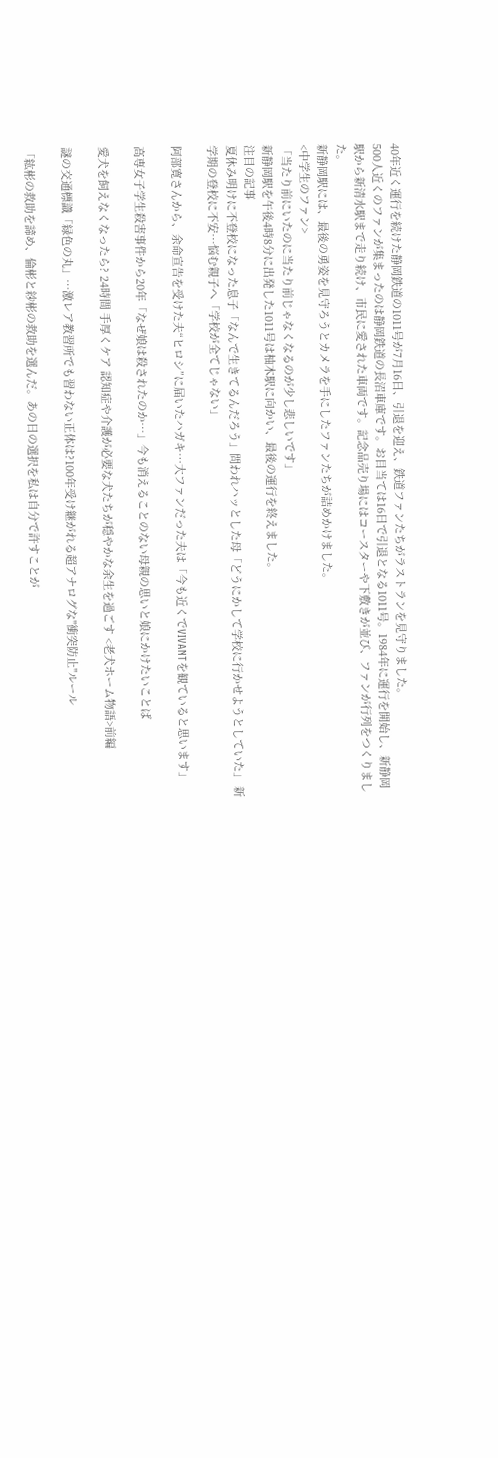40年近く運行を続けた静岡鉄道の1011号が7月16日、引退を迎え、鉄道ファンたちがラストランを見守りました。
500人近くのファンが集まったのは静岡鉄道の長沼車庫です。お目当ては16日で引退となる1011号。1984年に運行を開始し、新静岡駅から新清水駅まで走り続け、市民に愛された車両です。記念品売り場にはコースターや下敷きが並び、ファンが行列をつくりました。
新静岡駅には、最後の勇姿を見守ろうとカメラを手にしたファンたちが詰めかけました。
<中学生のファン>
「当たり前にいたのに当たり前じゃなくなるのが少し悲しいです」
新静岡駅を午後4時8分に出発した1011号は柚木駅に向かい、最後の運行を終えました。
注目の記事
夏休み明けに不登校になった息子「なんで生きてるんだろう」問われハッとした母「どうにかして学校に行かせようとしていた」 新学期の登校に不安…悩む親子へ「学校が全てじゃない」

阿部寛さんから、余命宣告を受けた夫“ヒロシ”に届いたハガキ…大ファンだった夫は「今も近くでVIVANTを観ていると思います」

高専女子学生殺害事件から20年「なぜ娘は殺されたのか…」今も消えることのない母親の思いと娘にかけたいことば

愛犬を飼えなくなったら? 24時間 手厚くケア 認知症や介護が必要な犬たちが穏やかな余生を過ごす <老犬ホーム物語>前編

謎の交通標識「緑色の丸」…激レア教習所でも習わない正体は?100年受け継がれる超アナログな"衝突防止"ルール

「紘彬の救助を諦め、倫彬と紗彬の救助を選んだ。あの日の選択を私は自分で許すことが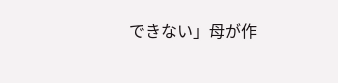できない」母が作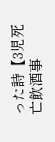った詩【3児死亡飲酒事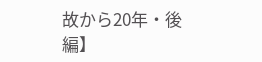故から20年・後編】